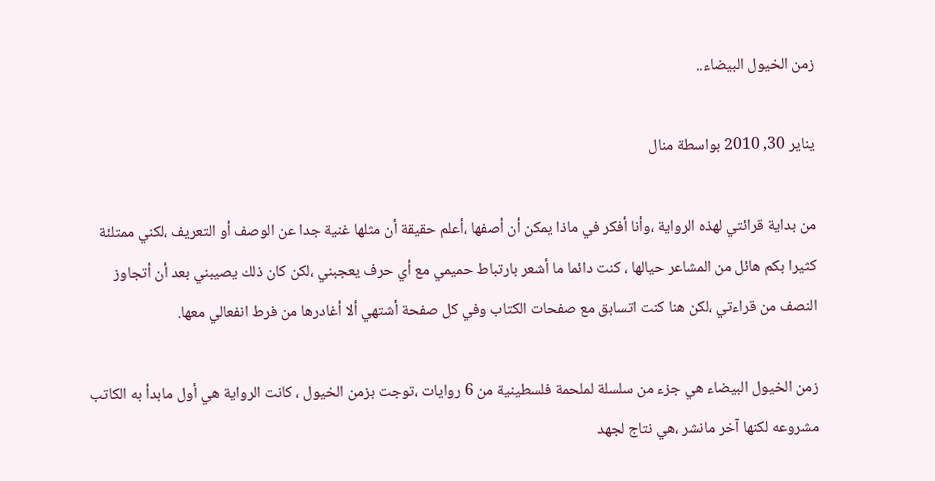زمن الخيول البيضاء..

يناير 30, 2010 بواسطة منال

من بداية قرائتي لهذه الرواية ،وأنا أفكر في ماذا يمكن أن أصفها ،أعلم حقيقة أن مثلها غنية جدا عن الوصف أو التعريف ،لكني ممتلئة كثيرا بكم هائل من المشاعر حيالها ، كنت دائما ما أشعر بارتباط حميمي مع أي حرف يعجبني ،لكن كان ذلك يصيبني بعد أن أتجاوز النصف من قراءتي ،لكن هنا كنت اتسابق مع صفحات الكتاب وفي كل صفحة أشتهي ألا أغادرها من فرط انفعالي معها.

زمن الخيول البيضاء هي جزء من سلسلة لملحمة فلسطينية من 6 روايات ،توجت بزمن الخيول ، كانت الرواية هي أول مابدأ به الكاتب مشروعه لكنها آخر مانشر ،هي نتاج لجهد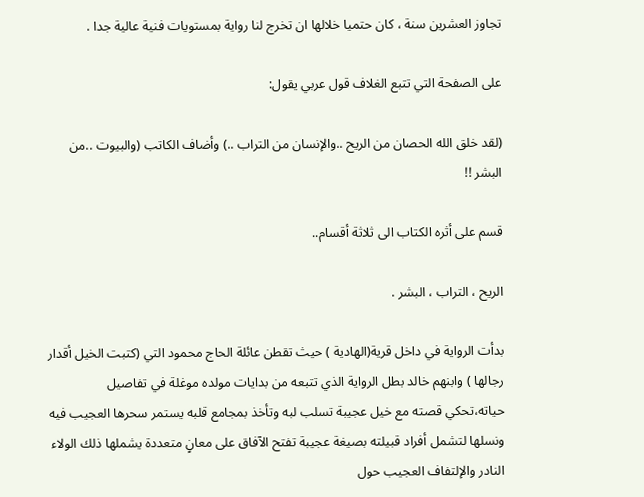تجاوز العشرين سنة ، كان حتميا خلالها ان تخرج لنا رواية بمستويات فنية عالية جدا .

على الصفحة التي تتبع الغلاف قول عربي يقول:

(لقد خلق الله الحصان من الريح ..والإنسان من التراب ..) وأضاف الكاتب (والبيوت ..من البشر !!

قسم على أثره الكتاب الى ثلاثة أقسام..

الريح ، التراب ، البشر .

بدأت الرواية في داخل قرية(الهادية ) حيث تقطن عائلة الحاج محمود التي (كتبت الخيل أقدار رجالها ) وابنهم خالد بطل الرواية الذي تتبعه من بدايات مولده موغلة في تفاصيل حياته،تحكي قصته مع خيل عجيبة تسلب لبه وتأخذ بمجامع قلبه يستمر سحرها العجيب فيه ونسلها لتشمل أفراد قبيلته بصيغة عجيبة تفتح الآفاق على معانٍ متعددة يشملها ذلك الولاء النادر والإلتفاف العجيب حول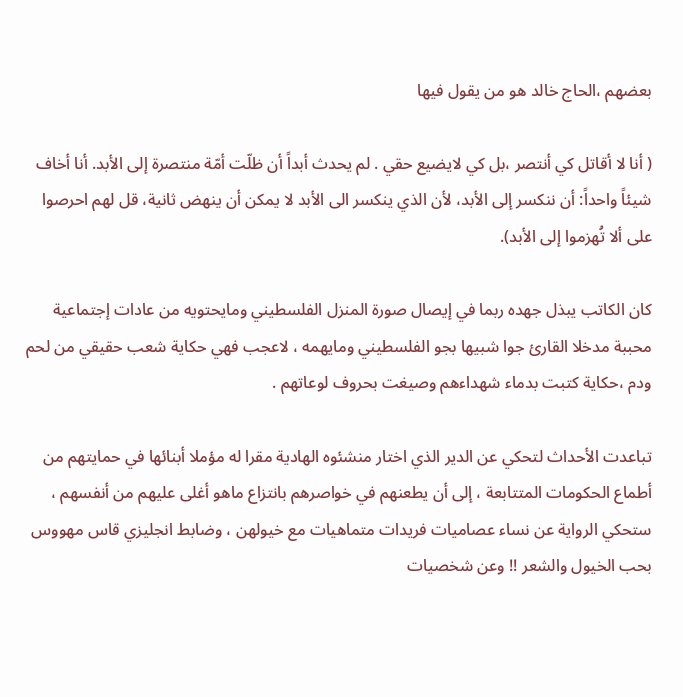بعضهم ،الحاج خالد هو من يقول فيها

( أنا لا أقاتل كي أنتصر ،بل كي لايضيع حقي . لم يحدث أبداً أن ظلّت أمّة منتصرة إلى الأبد. أنا أخاف شيئاً واحداً: أن ننكسر إلى الأبد، لأن الذي ينكسر الى الأبد لا يمكن أن ينهض ثانية، قل لهم احرصوا على ألا تُهزموا إلى الأبد).

كان الكاتب يبذل جهده ربما في إيصال صورة المنزل الفلسطيني ومايحتويه من عادات إجتماعية محببة مدخلا القارئ جوا شبيها بجو الفلسطيني ومايهمه ، لاعجب فهي حكاية شعب حقيقي من لحم ودم ،حكاية كتبت بدماء شهداءهم وصيغت بحروف لوعاتهم .

تباعدت الأحداث لتحكي عن الدير الذي اختار منشئوه الهادية مقرا له مؤملا أبنائها في حمايتهم من أطماع الحكومات المتتابعة ، إلى أن يطعنهم في خواصرهم بانتزاع ماهو أغلى عليهم من أنفسهم ، ستحكي الرواية عن نساء عصاميات فريدات متماهيات مع خيولهن ، وضابط انجليزي قاس مهووس بحب الخيول والشعر !! وعن شخصيات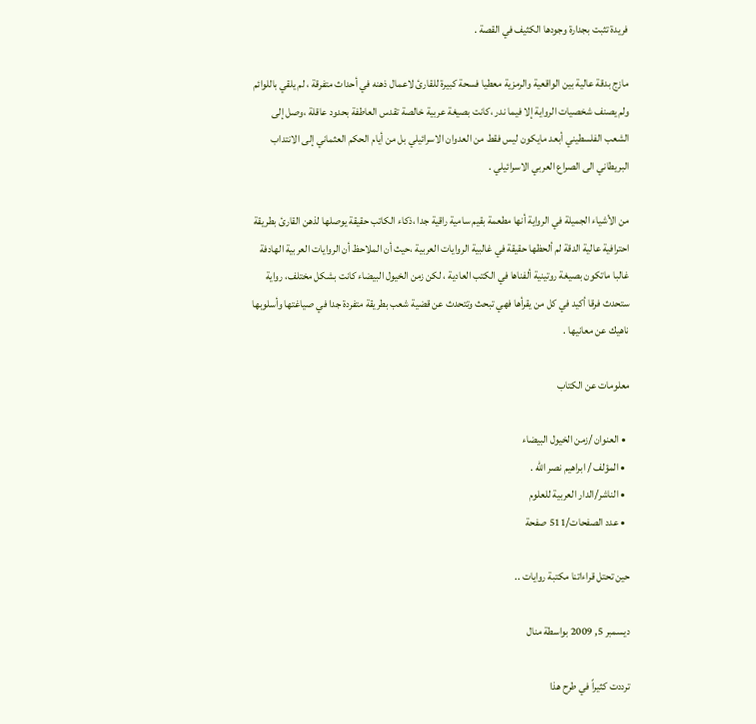فريدة تثبت بجدارة وجودها الكثيف في القصة .

مازج بدقة عالية بين الواقعية والرمزية معطيا فسحة كبيرة للقارئ لاعمال ذهنه في أحداث متفرقة ، لم يلقي باللوائم ولم يصنف شخصيات الرواية إلا فيما ندر ،كانت بصيغة عربية خالصة تقدس العاطفة بحدود عاقلة ،وصل إلى الشعب الفلسطيني أبعد مايكون ليس فقط من العدوان الاسرائيلي بل من أيام الحكم العثماني إلى الانتداب البريطاني الى الصراع العربي الاسرائيلي .

من الأشياء الجميلة في الرواية أنها مطعمة بقيم سامية راقية جدا ،ذكاء الكاتب حقيقة يوصلها لذهن القارئ بطريقة احترافية عالية الدقة لم ألحظها حقيقة في غالبية الروايات العربية ،حيث أن الملاحظ أن الروايات العربية الهادفة غالبا ماتكون بصيغة روتينية ألفناها في الكتب العادية ، لكن زمن الخيول البيضاء كانت بشكل مختلف، رواية ستحدث فرقا أكيد في كل من يقرأها فهي تبحث وتتحدث عن قضية شعب بطريقة متفردة جدا في صياغتها وأسلوبها ناهيك عن معانيها .

معلومات عن الكتاب

  • العنوان /زمن الخيول البيضاء
  • المؤلف / ابراهيم نصر الله .
  • الناشر/الدار العربية للعلوم
  • عدد الصفحات/511 صفحة

حين تحتل قراءاتنا مكتبة روايات ..

ديسمبر 5, 2009 بواسطة منال

ترددت كثيراً في طرح هذا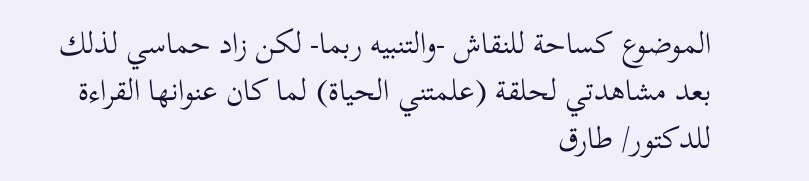الموضوع كساحة للنقاش -والتنبيه ربما- لكن زاد حماسي لذلك بعد مشاهدتي لحلقة (علمتني الحياة) لما كان عنوانها القراءة للدكتور/ طارق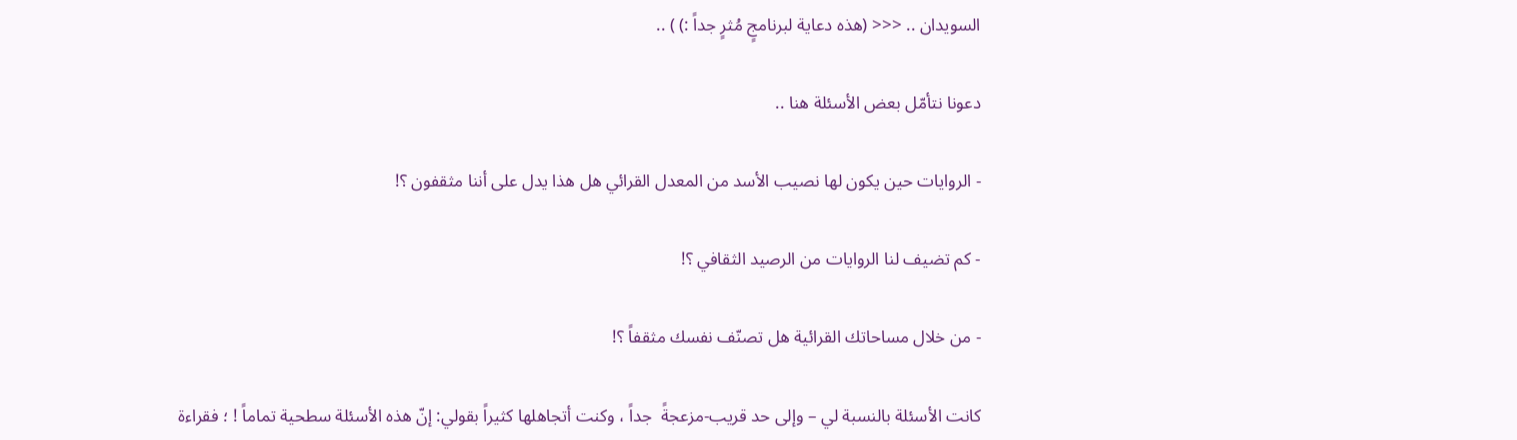السويدان .. <<< (هذه دعاية لبرنامجٍ مُثرٍ جداً :) ) ..

دعونا نتأمّل بعض الأسئلة هنا ..

- الروايات حين يكون لها نصيب الأسد من المعدل القرائي هل هذا يدل على أننا مثقفون ؟!

- كم تضيف لنا الروايات من الرصيد الثقافي ؟!

- من خلال مساحاتك القرائية هل تصنّف نفسك مثقفاً ؟!

كانت الأسئلة بالنسبة لي – وإلى حد قريب-مزعجةً  جداً ، وكنت أتجاهلها كثيراً بقولي: إنّ هذه الأسئلة سطحية تماماً ! ؛ فقراءة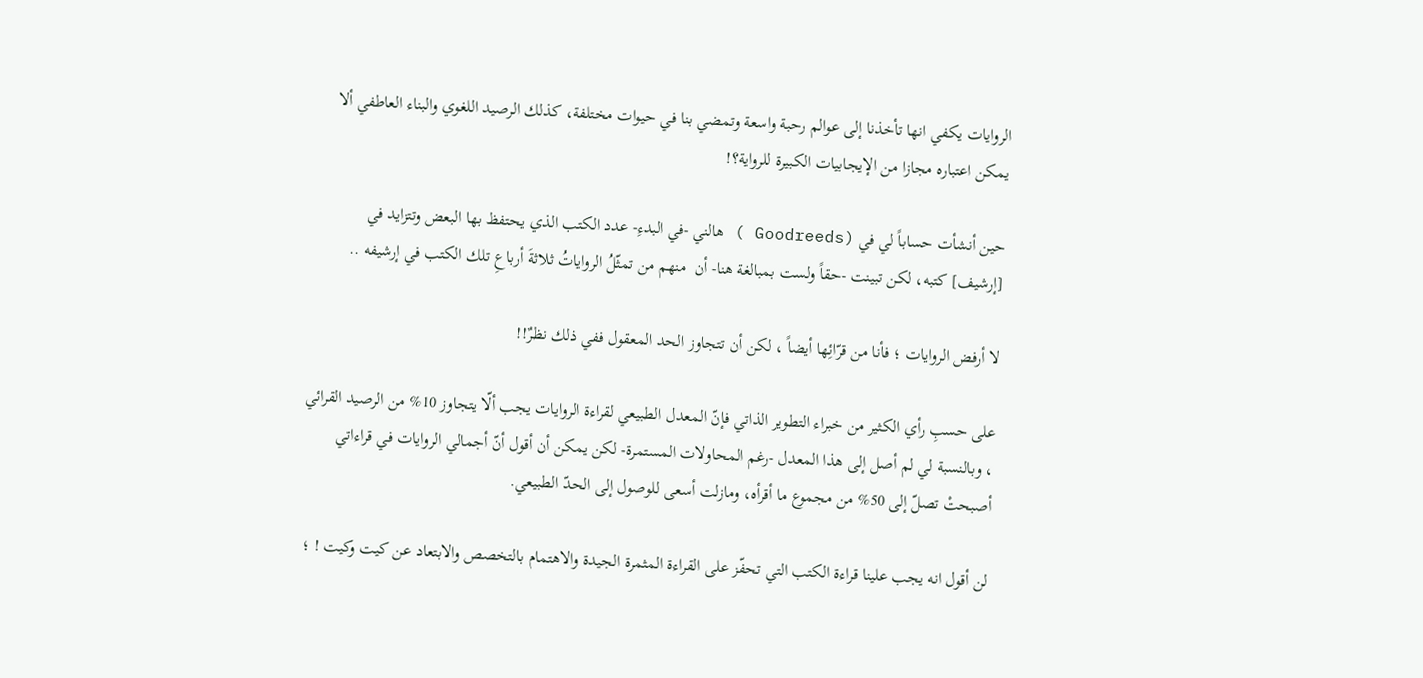الروايات يكفي انها تأخذنا إلى عوالم رحبة واسعة وتمضي بنا في حيوات مختلفة، كذلك الرصيد اللغوي والبناء العاطفي ألا يمكن اعتباره مجازا من الإيجابيات الكبيرة للرواية؟!

حين أنشأت حساباً لي في (Goodreeds ) هالني -في البدءِ- عدد الكتب الذي يحتفظ بها البعض وتتزايد في [إرشيف] كتبه، لكن تبينت -حقاً ولست بمبالغة هنا- أن  منهم من تمثّلُ الرواياتُ ثلاثةَ أرباعِ تلك الكتب في إرشيفه ..

لا أرفض الروايات ؛ فأنا من قرّائِها أيضاً ، لكن أن تتجاوز الحد المعقول ففي ذلك نظرٌ!!

على حسبِ رأي الكثير من خبراء التطوير الذاتي فإنّ المعدل الطبيعي لقراءة الروايات يجب ألّا يتجاوز 10% من الرصيد القرائي ، وبالنسبة لي لم أصل إلى هذا المعدل -رغم المحاولات المستمرة- لكن يمكن أن أقول أنّ أجمالي الروايات في قراءاتي أصبحتْ تصلّ إلى 50% من مجموع ما أقرأه، ومازلت أسعى للوصول إلى الحدّ الطبيعي.

لن أقول انه يجب علينا قراءة الكتب التي تحفّز على القراءة المثمرة الجيدة والاهتمام بالتخصص والابتعاد عن كيت وكيت ! ؛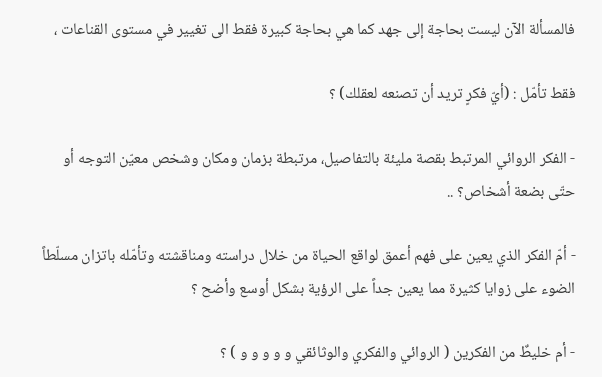فالمسألة الآن ليست بحاجة إلى جهد كما هي بحاجة كبيرة فقط الى تغيير في مستوى القناعات ،

فقط تأمّل : (أيّ فكرٍ تريد أن تصنعه لعقلك) ؟

- الفكر الروائي المرتبط بقصة مليئة بالتفاصيل، مرتبطة بزمان ومكان وشخص معيّن التوجه أو حتّى بضعة أشخاص؟ ..

- أمّ الفكر الذي يعين على فهم أعمق لواقع الحياة من خلال دراسته ومناقشته وتأمّله باتزان مسلّطاً الضوء على زوايا كثيرة مما يعين جداً على الرؤية بشكل أوسع وأضح ؟

- أم خليطٌ من الفكرين ( الروائي والفكري والوثائقي و و و و و ) ؟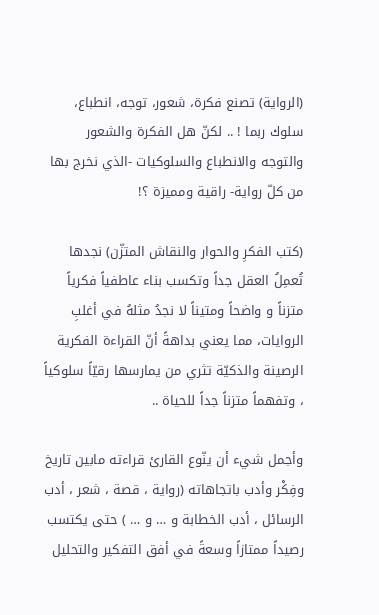(الرواية) تصنع فكرة، شعور، توجه، انطباع، سلوك ربما ! .. لكنّ هل الفكرة والشعور والتوجه والانطباع والسلوكيات -الذي نخرج بها من كلّ رواية- راقية ومميزة ؟!

(كتب الفكرِ والحوار والنقاش المتزّن) نجدها تُعمِلُ العقل جداً وتكسب بناء عاطفياً فكرياً متزناً و واضحاً ومتيناً لا نجدُ مثلهُ في أغلبِ الروايات، مما يعني بداهةً أنّ القراءة الفكرية الرصينة والذكيّة تثري من يمارسها رقيّاً سلوكياً ، وتفهماً متزناً جداً للحياة ..

وأجمل شيء أن ينّوع القارئ قراءته مابين تاريخ وفِكْر وأدب باتجاهاته (رواية ، قصة ، شعر ، أدب الرسائل ، أدب الخطابة و … و … ) حتى يكتسب رصيداً ممتازاً وسعةً في أفق التفكير والتحليل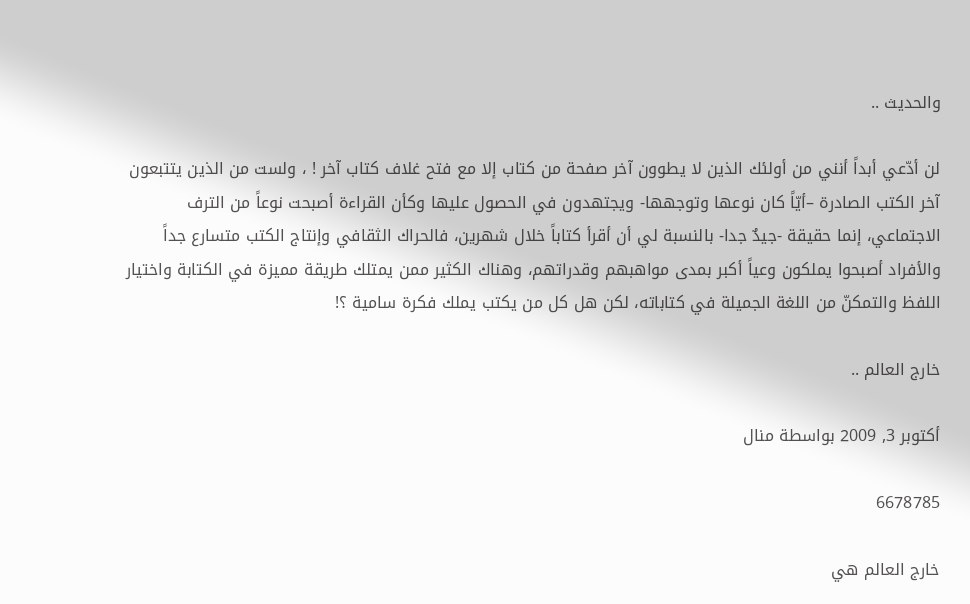والحديث ..

لن أدّعي أبداً أنني من أولئك الذين لا يطوون آخر صفحة من كتاب إلا مع فتح غلاف كتاب آخر ! ، ولست من الذين يتتبعون آخر الكتب الصادرة –أيّاً كان نوعها وتوجهها- ويجتهدون في الحصول عليها وكأن القراءة أصبحت نوعاً من الترف الاجتماعي، إنما حقيقة -جيدٌ جدا- بالنسبة لي أن أقرأ كتاباً خلال شهرين، فالحراك الثقافي وإنتاج الكتب متسارع جداً والأفراد أصبحوا يملكون وعياً أكبر بمدى مواهبهم وقدراتهم، وهناك الكثير ممن يمتلك طريقة مميزة في الكتابة واختيار اللفظ والتمكنّ من اللغة الجميلة في كتاباته، لكن هل كل من يكتب يملك فكرة سامية ؟!

خارج العالم ..

أكتوبر 3, 2009 بواسطة منال

6678785

خارج العالم هي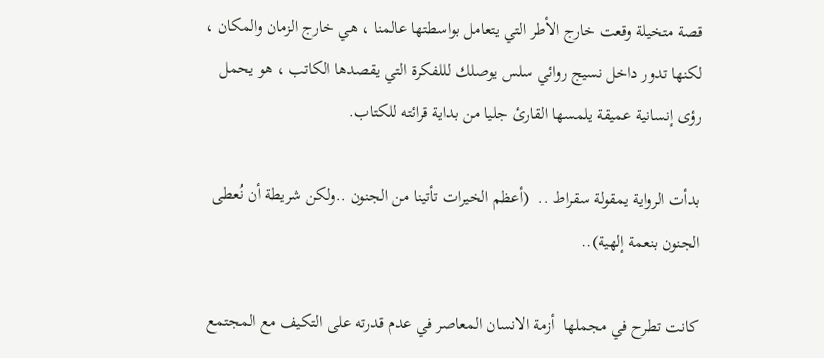قصة متخيلة وقعت خارج الأطر التي يتعامل بواسطتها عالمنا ، هي خارج الزمان والمكان ، لكنها تدور داخل نسيج روائي سلس يوصلك لللفكرة التي يقصدها الكاتب ، هو يحمل رؤى إنسانية عميقة يلمسها القارئ جليا من بداية قرائته للكتاب.

بدأت الرواية يمقولة سقراط ..  (أعظم الخيرات تأتينا من الجنون ..ولكن شريطة أن نُعطى الجنون بنعمة إلهية)..

كانت تطرح في مجملها  أزمة الانسان المعاصر في عدم قدرته على التكيف مع المجتمع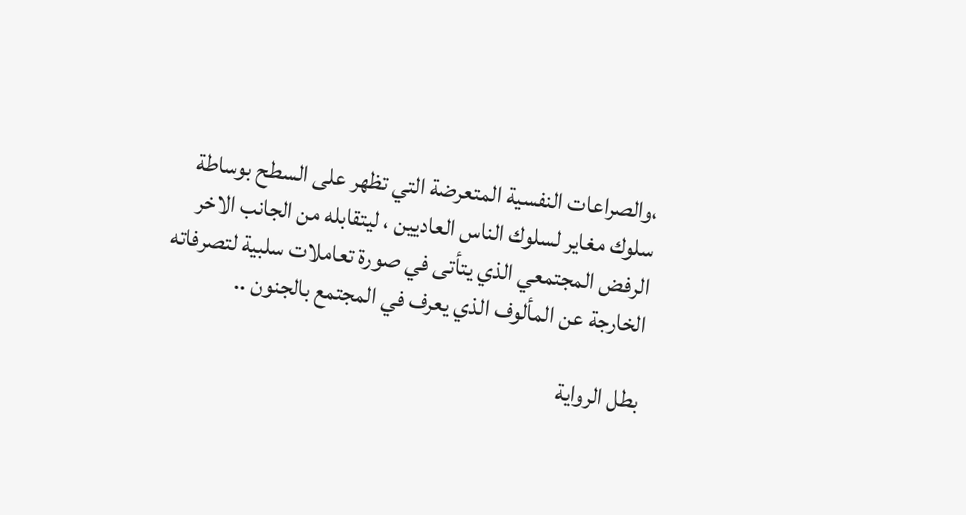،والصراعات النفسية المتعرضة التي تظهر على السطح بوساطة سلوك مغاير لسلوك الناس العاديين ، ليتقابله من الجانب الاخر الرفض المجتمعي الذي يتأتى في صورة تعاملات سلبية لتصرفاته الخارجة عن المألوف الذي يعرف في المجتمع بالجنون ..

بطل الرواية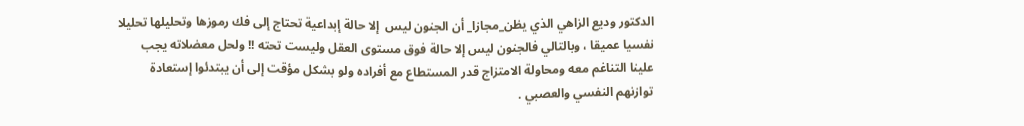الدكتور وديع الزاهي الذي يظن_مجازا_ أن الجنون ليس  إلا حالة إبداعية تحتاج إلى فك رموزها وتحليلها تحليلا نفسيا عميقا ، وبالتالي فالجنون ليس إلا حالة فوق مستوى العقل وليست تحته !! ولحل معضلاته يجب علينا التناغم معه ومحاولة الامتزاج قدر المستطاع مع أفراده ولو بشكل مؤقت إلى أن يبتدئوا إستعادة توازنهم النفسي والعصبي .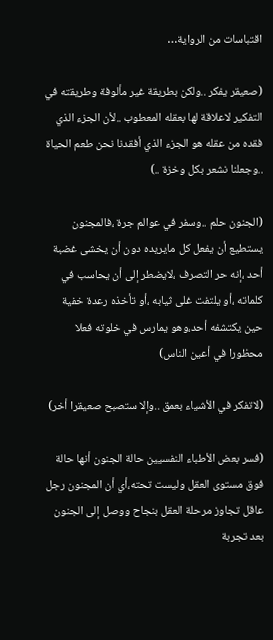اقتباسات من الرواية…

(صعيقر يفكر ..ولكن بطريقة غير مألوفة وطريقته في التفكير لاعلاقة لها بعقله المعطوب ..لأن الجزء الذي فقده من عقله هو الجزء الذي أفقدنا نحن طعم الحياة ..وجعلنا نشعر بكل وخزة ..)

(الجنون حلم ..وسفر في عوالم جرة ،فالمجنون يستطيع أن يفعل كل مايريده دون أن يخشى غضبة أحد ،إنه حر التصرف ،لايضطر إلى أن يحاسب في كلماته ،أو يلتفت غلى ثيابه ،أو تأخذه رعدة خفية حين يكتشفه أحد،وهو يمارس في خلوته فعلا محظورا في أعين الناس)

(لاتفكر في الأشياء بعمق ..وإلا ستصبح صعيقرا أخر)

(فسر بعض الأطباء النفسيين حالة الجنون أنها حالة فوق مستوى العقل وليست تحته،أي أن المجنون رجل عاقل تجاوز مرحلة العقل بنجاح ووصل إلى الجنون بعد تجربة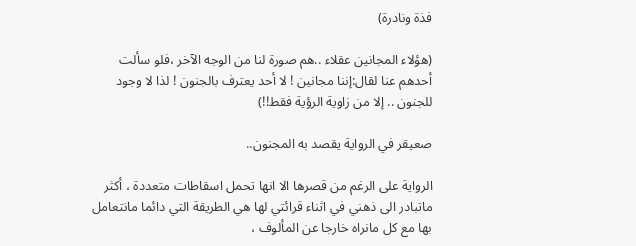فذة ونادرة)

(هؤلاء المجانين عقلاء ..هم صورة لنا من الوجه الآخر ،فلو سألت أحدهم عنا لقال:إننا مجانين ! لا أحد يعترف بالجنون ! لذا لا وجود للجنون .. إلا من زاوية الرؤية فقط!!)

صعيقر في الرواية يقصد به المجنون..

الرواية على الرغم من قصرها الا انها تحمل اسقاطات متعددة ، أكثر ماتبادر الى ذهني في اثناء قرائتي لها هي الطريقة التي دائما مانتعامل بها مع كل مانراه خارجا عن المألوف ،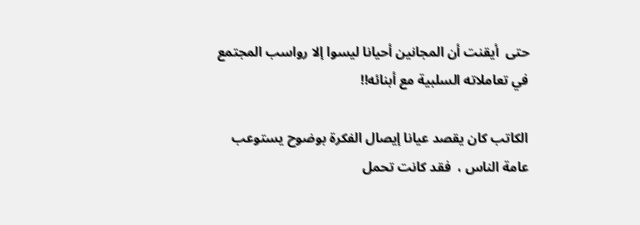حتى  أيقنت أن المجانين أحيانا ليسوا إلا رواسب المجتمع في تعاملاته السلبية مع أبنائه!!

الكاتب كان يقصد عيانا إيصال الفكرة بوضوح يستوعب عامة الناس ،  فقد كانت تحمل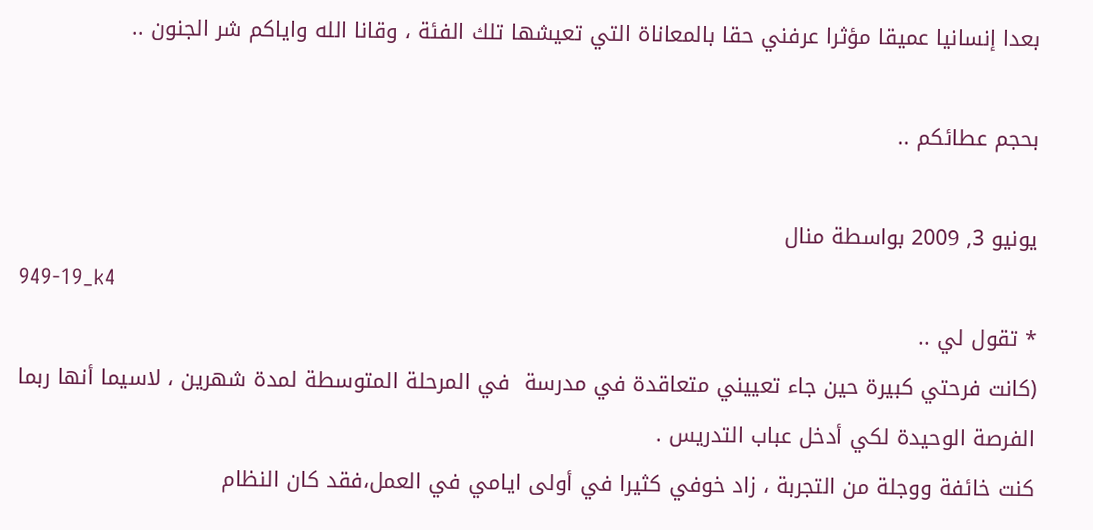بعدا إنسانيا عميقا مؤثرا عرفني حقا بالمعاناة التي تعيشها تلك الفئة ، وقانا الله واياكم شر الجنون ..

بحجم عطائكم ..

يونيو 3, 2009 بواسطة منال
949-19_k4
* تقول لي ..
(كانت فرحتي كبيرة حين جاء تعييني متعاقدة في مدرسة  في المرحلة المتوسطة لمدة شهرين ، لاسيما أنها ربما الفرصة الوحيدة لكي أدخل عباب التدريس .
كنت خائفة ووجلة من التجربة ، زاد خوفي كثيرا في أولى ايامي في العمل،فقد كان النظام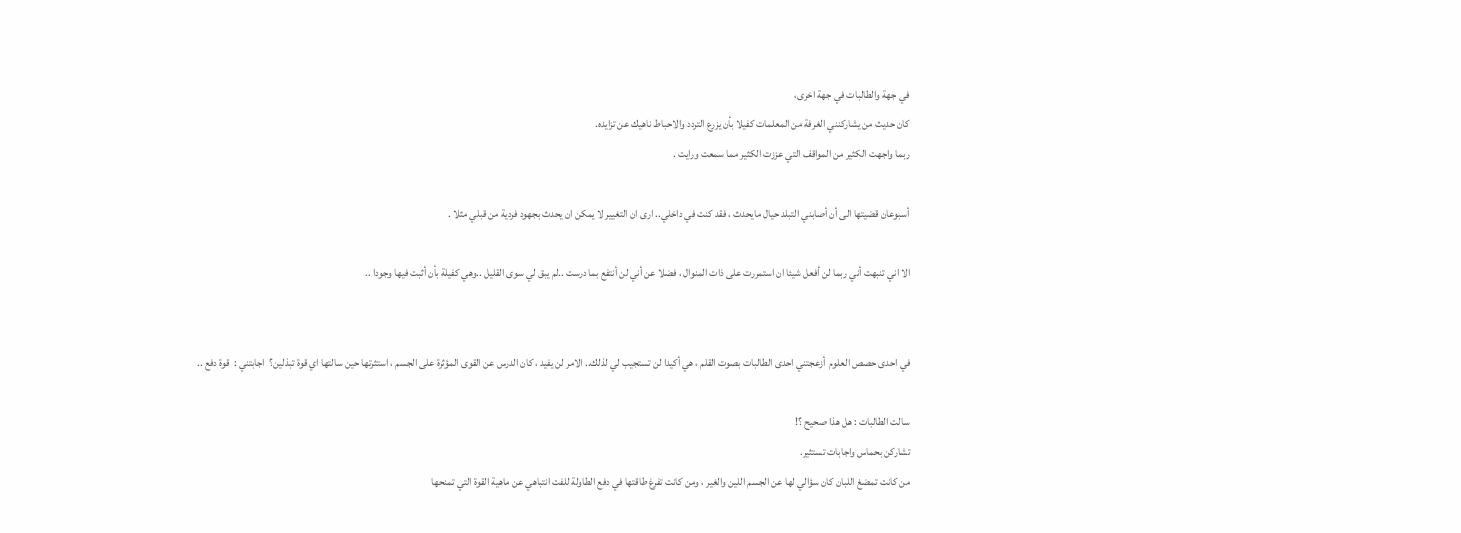في جهة والطالبات في جهة اخرى،
كان حديث من يشاركنني الغرفة من المعلمات كفيلا بأن يزرع التردد والاحباط ناهيك عن تزايده.
ربما واجهت الكثير من المواقف التي عززت الكثير مما سمعت ورايت .

أسبوعان قضيتها الى أن أصابني التبلد حيال مايحدث ، فقد كنت في داخلي.. ارى ان التغيير لا يمكن ان يحدث بجهود فردية من قبلي مثلا .

الا اني تنبهت أني ربما لن أفعل شيئا ان استمررت على ذات المنوال ، فضلا عن أني لن أنتفع بما درست ..لم يبق لي سوى القليل ..وهي كفيلة بأن أثبت فيها وجودا ..


في احدى حصص العلوم  أزعجتني احدى الطالبات بصوت القلم ، هي أكيدا لن تستجيب لي لذلك.. الامر لن يفيد ، كان الدرس عن القوى المؤثرة على الجسم ، استثرتها حين سالتها اي قوة تبذلين؟  اجابتني :  قوة دفع ..

سالت الطالبات : هل هذا صحيح ؟!
تشاركن بحماس واجابات تستثير.
من كانت تمضغ اللبان كان سؤالي لها عن الجسم اللين والغير ، ومن كانت تفرغ طاقتها في دفع الطاولة للفت انتباهي عن ماهية القوة التي تمنحها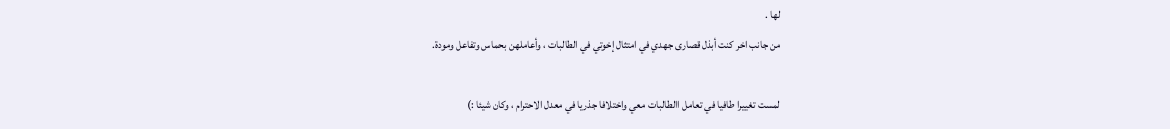لها .
من جانب اخر كنت أبذل قصارى جهدي في امتثال إخوتي في الطالبات ، وأعاملهن بحماس وتفاعل ومودة.

لمست تغييرا طافيا في تعامل االطالبات معي واختلافا جذريا في معدل الاحترام ، وكان شيئا :)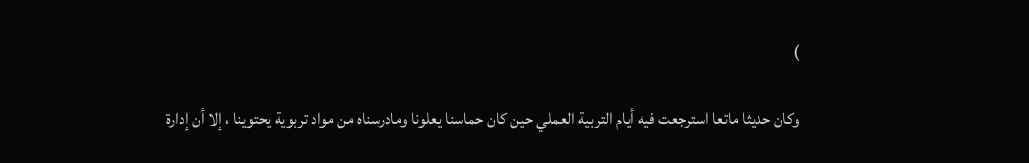)

وكان حديثا ماتعا استرجعت فيه أيام التربية العملي حين كان حماسنا يعلونا ومادرسناه من مواد تربوية يحتوينا ، إلا أن إدارة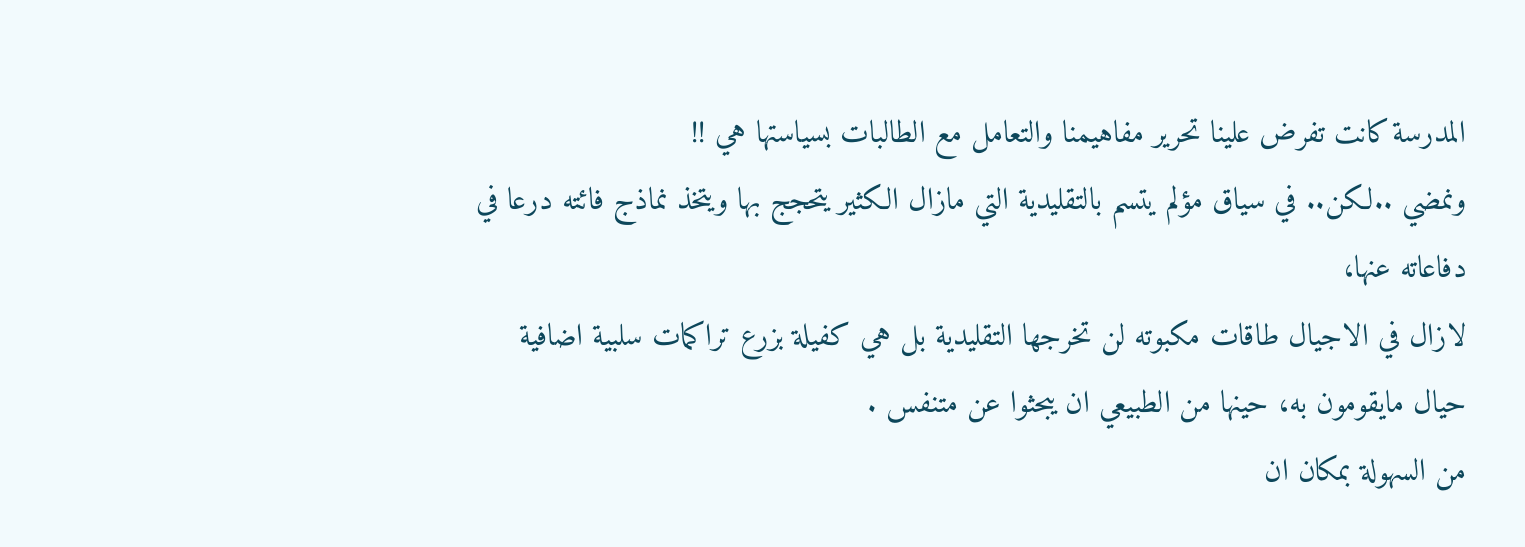المدرسة كانت تفرض علينا تحرير مفاهيمنا والتعامل مع الطالبات بسياستها هي !!
ونمضي ..لكن.. في سياق مؤلم يتسم بالتقليدية التي مازال الكثير يتحجج بها ويتخذ نماذج فائته درعا في دفاعاته عنها،
لازال في الاجيال طاقات مكبوته لن تخرجها التقليدية بل هي كفيلة بزرع تراكمات سلبية اضافية حيال مايقومون به، حينها من الطبيعي ان يبحثوا عن متنفس .
من السهولة بمكان ان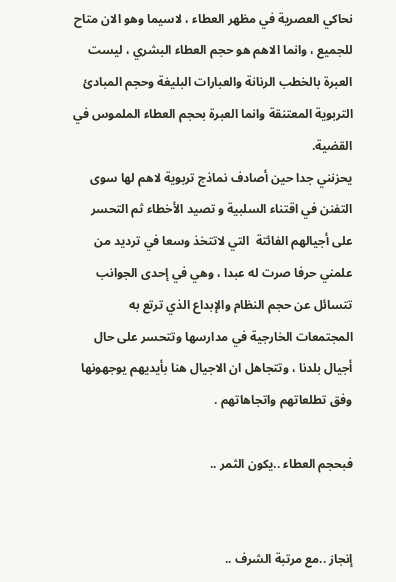نحاكي العصرية في مظهر العطاء ، لاسيما وهو الان متاح للجميع ، وانما الاهم هو حجم العطاء البشري ، ليست العبرة بالخطب الرنانة والعبارات البليغة وحجم المبادئ التربوية المعتنقة وانما العبرة بحجم العطاء الملموس في القضية.
يحزنني جدا حين أصادف نماذج تربوية لاهم لها سوى التفنن في اقتناء السلبية و تصيد الأخطاء ثم التحسر على أجيالهم الفائتة  التي لاتتخذ وسعا في ترديد من علمني حرفا صرت له عبدا ، وهي في إحدى الجوانب تتسائل عن حجم النظام والإبداع الذي ترتع به المجتمعات الخارجية في مدارسها وتتحسر على حال أجيال بلدنا ، وتتجاهل ان الاجيال هنا بأيديهم يوجهونها وفق تطلعاتهم واتجاهاتهم .

فبحجم العطاء ..يكون الثمر ..


إنجاز ..مع مرتبة الشرف ..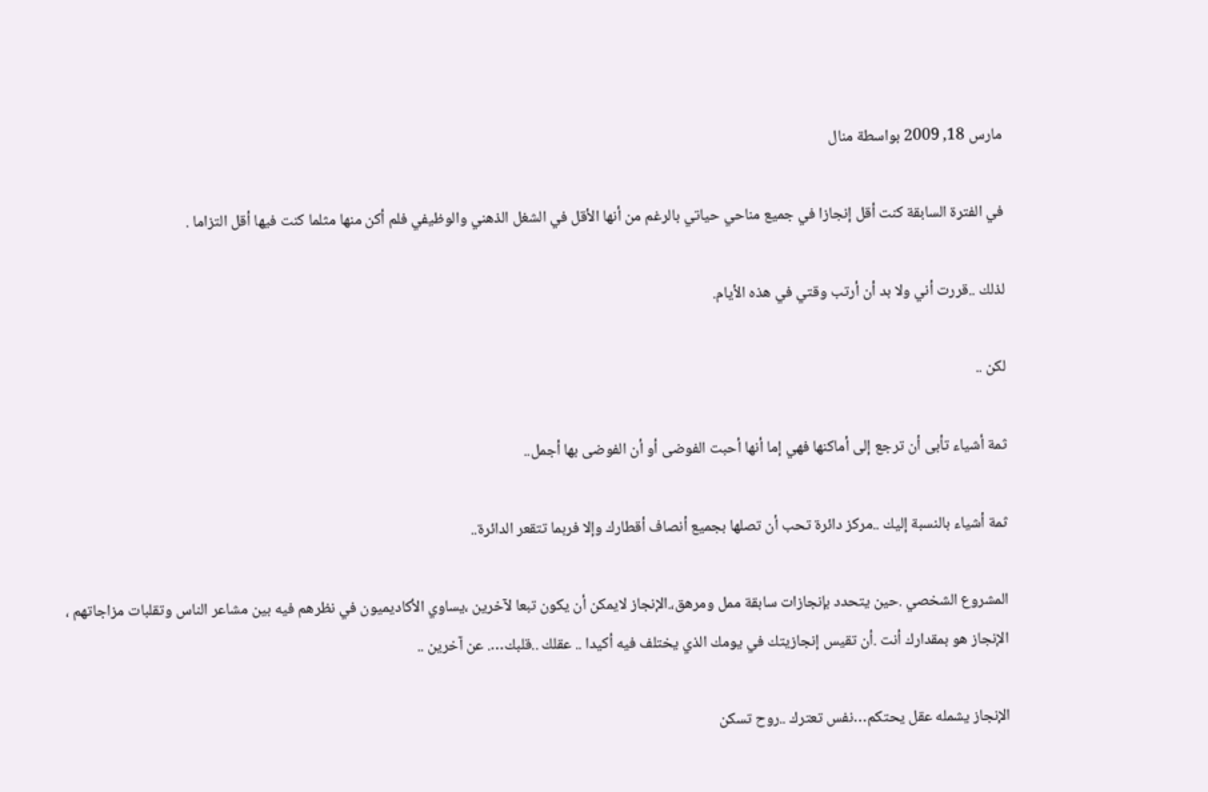مارس 18, 2009 بواسطة منال

في الفترة السابقة كنت أقل إنجازا في جميع مناحي حياتي بالرغم من أنها الأقل في الشغل الذهني والوظيفي فلم أكن منها مثلما كنت فيها أقل التزاما .

لذلك ..قررت أني ولا بد أن أرتب وقتي في هذه الأيام.

لكن ..

ثمة أشياء تأبى أن ترجع إلى أماكنها فهي إما أنها أحبت الفوضى أو أن الفوضى بها أجمل..

ثمة أشياء بالنسبة إليك ..مركز دائرة تحب أن تصلها بجميع أنصاف أقطارك وإلا فربما تتقعر الدائرة..

المشروع الشخصي .حين يتحدد بإنجازات سابقة ممل ومرهق،.الإنجاز لايمكن أن يكون تبعا لآخرين ،يساوي الأكاديميون في نظرهم فيه بين مشاعر الناس وتقلبات مزاجاتهم ، الإنجاز هو بمقدارك أنت .أن تقيس إنجازيتك في يومك الذي يختلف فيه أكيدا .. عقلك ..قلبك…. عن آخرين ..

الإنجاز يشمله عقل يحتكم…نفس تعترك ..روح تسكن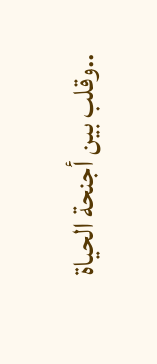..وقلب بين أجنحة الحياة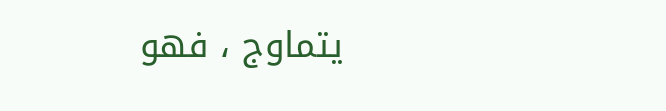يتماوج ، فهو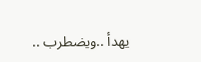يهدأ ..ويضطرب ..